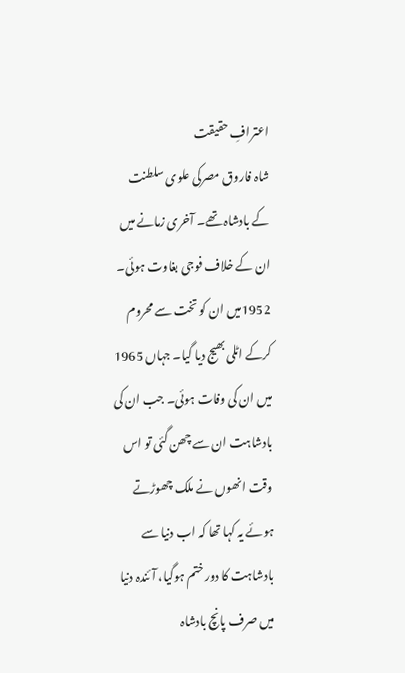اعترافِ حقیقت
شاہ فاروق مصرکی علوی سلطنت کے بادشاہ تھے۔ آخری زمانے میں ان کے خلاف فوجی بغاوت ہوئی۔ 1952میں ان کو تخت سے محروم کرکے اٹلی بھیج دیا گیا۔ جہاں 1965 میں ان کی وفات ہوئی۔ جب ان کی بادشاہت ان سے چھن گئی تو اس وقت انھوں نے ملک چھوڑتے ہوئے یہ کہا تھا کہ اب دنیا سے بادشاہت کا دور ختم ہوگیا، آئندہ دنیا میں صرف پانچ بادشاہ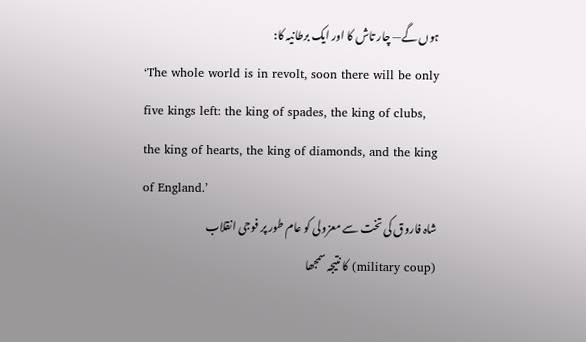ہوں گے— چار تاش کا اور ایک برطانیہ کا:
‘The whole world is in revolt, soon there will be only five kings left: the king of spades, the king of clubs, the king of hearts, the king of diamonds, and the king of England.’
شاہ فاروق کی تخت سے معزولی کو عام طور پر فوجی انقلاب (military coup) کا نتیجہ سمجھا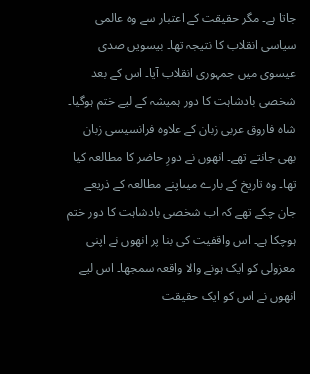جاتا ہے۔ مگر حقیقت کے اعتبار سے وہ عالمی سیاسی انقلاب کا نتیجہ تھا۔ بیسویں صدی عیسوی میں جمہوری انقلاب آیا۔ اس کے بعد شخصی بادشاہت کا دور ہمیشہ کے لیے ختم ہوگیا۔ شاہ فاروق عربی زبان کے علاوہ فرانسیسی زبان بھی جانتے تھے۔ انھوں نے دورِ حاضر کا مطالعہ کیا تھا۔ وہ تاریخ کے بارے میںاپنے مطالعہ کے ذریعے جان چکے تھے کہ اب شخصی بادشاہت کا دور ختم ہوچکا ہے۔ اس واقفیت کی بنا پر انھوں نے اپنی معزولی کو ایک ہونے والا واقعہ سمجھا۔ اس لیے انھوں نے اس کو ایک حقیقت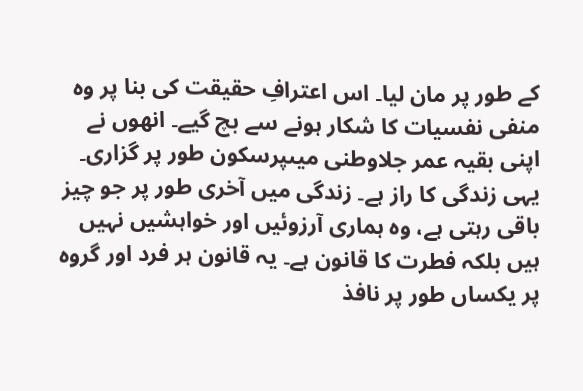کے طور پر مان لیا۔ اس اعترافِ حقیقت کی بنا پر وہ منفی نفسیات کا شکار ہونے سے بچ گیے۔ انھوں نے اپنی بقیہ عمر جلاوطنی میںپرسکون طور پر گزاری۔
یہی زندگی کا راز ہے۔ زندگی میں آخری طور پر جو چیز باقی رہتی ہے، وہ ہماری آرزوئیں اور خواہشیں نہیں ہیں بلکہ فطرت کا قانون ہے۔ یہ قانون ہر فرد اور گروہ پر یکساں طور پر نافذ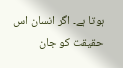ہوتا ہے۔ اگر انسان اس حقیقت کو جان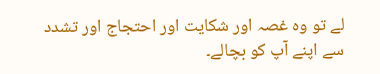لے تو وہ غصہ اور شکایت اور احتجاج اور تشدد سے اپنے آپ کو بچالے۔